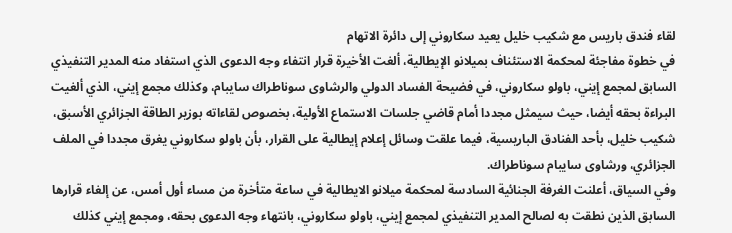لقاء فندق باريس مع شكيب خليل يعيد سكاروني إلى دائرة الاتهام
في خطوة مفاجئة لمحكمة الاستئناف بميلانو الإيطالية، ألغت الأخيرة قرار انتفاء وجه الدعوى الذي استفاد منه المدير التنفيذي السابق لمجمع إيني، باولو سكاروني، في فضيحة الفساد الدولي والرشاوى سوناطراك سايبام، وكذلك مجمع إيني، الذي ألغيت البراءة بحقه أيضا، حيث سيمثل مجددا أمام قاضي جلسات الاستماع الأولية، بخصوص لقاءاته بوزير الطاقة الجزائري الأسبق، شكيب خليل، بأحد الفنادق الباريسية، فيما علقت وسائل إعلام إيطالية على القرار، بأن باولو سكاروني يغرق مجددا في الملف الجزائري، ورشاوى سايبام سوناطراك.
وفي السياق، أعلنت الغرفة الجنائية السادسة لمحكمة ميلانو الايطالية في ساعة متأخرة من مساء أول أمس، عن إلغاء قرارها السابق الذين نطقت به لصالح المدير التنفيذي لمجمع إيني، باولو سكاروني، بانتهاء وجه الدعوى بحقه، ومجمع إيني كذلك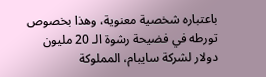باعتباره شخصية معنوية، وهذا بخصوص تورطه في فضيحة رشوة الـ 20 مليون دولار لشركة سايبام، المملوكة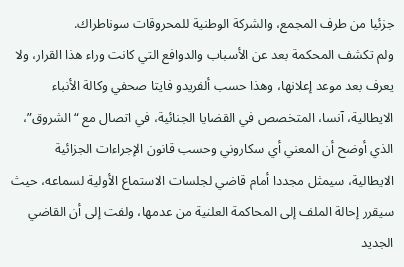جزئيا من طرف المجمع، والشركة الوطنية للمحروقات سوناطراك.
ولم تكشف المحكمة بعد عن الأسباب والدوافع التي كانت وراء هذا القرار، ولا يعرف بعد موعد إعلانها، وهذا حسب ألفريدو فايتا صحفي وكالة الأنباء الايطالية، آنسا، المتخصص في القضايا الجنائية، في اتصال مع “الشروق”، الذي أوضح أن المعني أي سكاروني وحسب قانون الإجراءات الجزائية الايطالية، سيمثل مجددا أمام قاضي لجلسات الاستماع الأولية لسماعه، حيث سيقرر إحالة الملف إلى المحاكمة العلنية من عدمها، ولفت إلى أن القاضي الجديد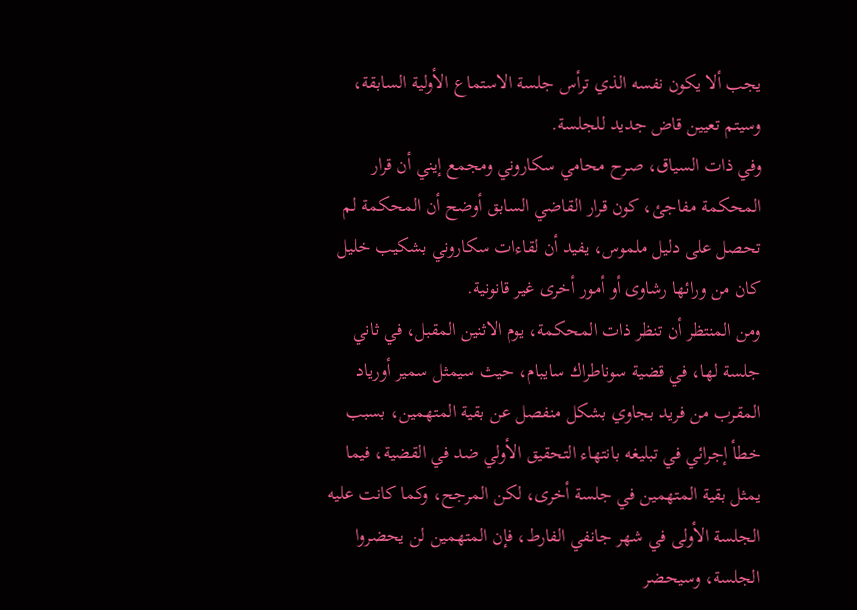يجب ألا يكون نفسه الذي ترأس جلسة الاستماع الأولية السابقة، وسيتم تعيين قاض جديد للجلسة.
وفي ذات السياق، صرح محامي سكاروني ومجمع إيني أن قرار المحكمة مفاجئ، كون قرار القاضي السابق أوضح أن المحكمة لم تحصل على دليل ملموس، يفيد أن لقاءات سكاروني بشكيب خليل كان من ورائها رشاوى أو أمور أخرى غير قانونية.
ومن المنتظر أن تنظر ذات المحكمة، يوم الاثنين المقبل، في ثاني جلسة لها، في قضية سوناطراك سايبام، حيث سيمثل سمير أورياد المقرب من فريد بجاوي بشكل منفصل عن بقية المتهمين، بسبب خطأ إجرائي في تبليغه بانتهاء التحقيق الأولي ضد في القضية، فيما يمثل بقية المتهمين في جلسة أخرى، لكن المرجح، وكما كانت عليه الجلسة الأولى في شهر جانفي الفارط، فإن المتهمين لن يحضروا الجلسة، وسيحضر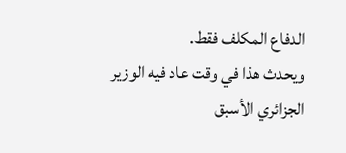الدفاع المكلف فقط.
ويحدث هذا في وقت عاد فيه الوزير الجزائري الأسبق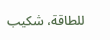للطاقة، شكيب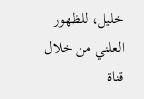خليل، للظهور العلني من خلال قناة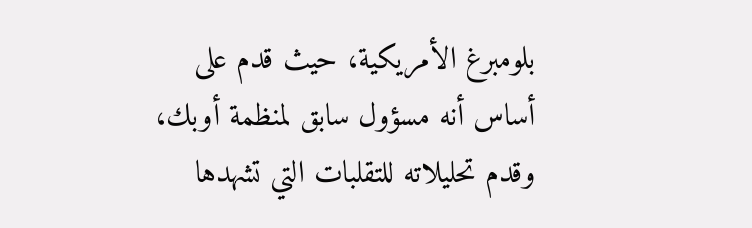بلومبرغ الأمريكية، حيث قدم على أساس أنه مسؤول سابق لمنظمة أوبك، وقدم تحليلاته للتقلبات التي تشهدها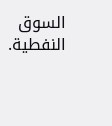السوق النفطية.